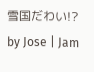雪国だわい!? by Jose | Jam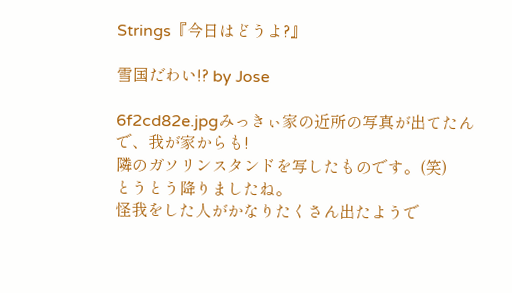Strings『今日はどうよ?』

雪国だわい!? by Jose

6f2cd82e.jpgみっきぃ家の近所の写真が出てたんで、我が家からも!
隣のガソリンスタンドを写したものです。(笑)
とうとう降りましたね。
怪我をした人がかなりたくさん出たようで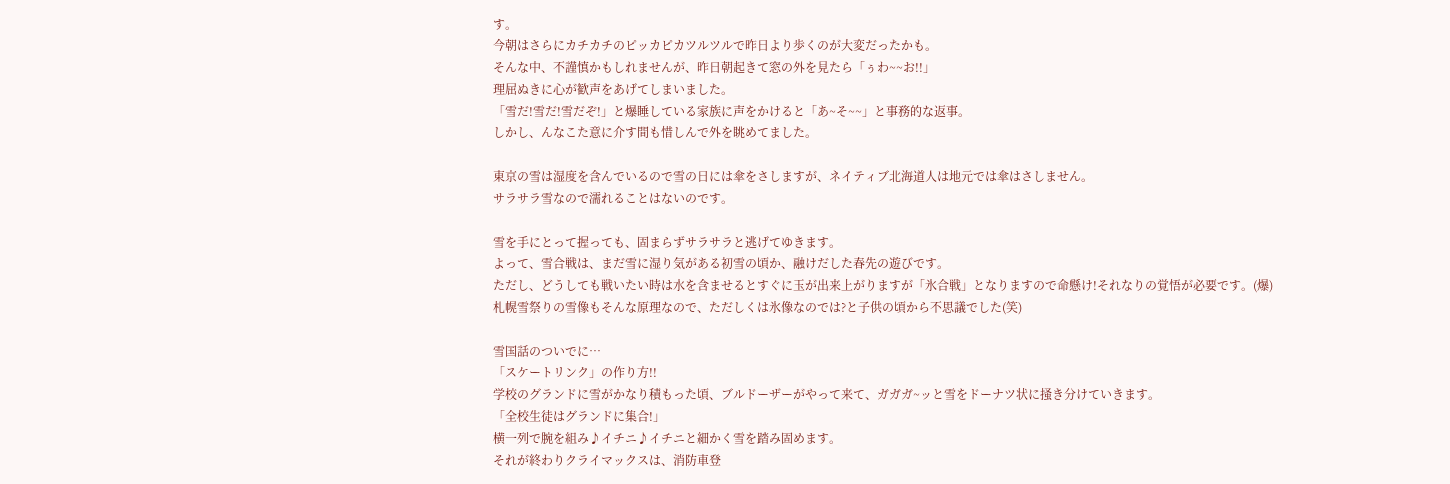す。
今朝はさらにカチカチのピッカピカツルツルで昨日より歩くのが大変だったかも。
そんな中、不謹慎かもしれませんが、昨日朝起きて窓の外を見たら「ぅわ~~お!!」
理屈ぬきに心が歓声をあげてしまいました。
「雪だ!雪だ!雪だぞ!」と爆睡している家族に声をかけると「あ~そ~~」と事務的な返事。
しかし、んなこた意に介す間も惜しんで外を眺めてました。

東京の雪は湿度を含んでいるので雪の日には傘をさしますが、ネイティブ北海道人は地元では傘はさしません。
サラサラ雪なので濡れることはないのです。

雪を手にとって握っても、固まらずサラサラと逃げてゆきます。
よって、雪合戦は、まだ雪に湿り気がある初雪の頃か、融けだした春先の遊びです。
ただし、どうしても戦いたい時は水を含ませるとすぐに玉が出来上がりますが「氷合戦」となりますので命懸け!それなりの覚悟が必要です。(爆)
札幌雪祭りの雪像もそんな原理なので、ただしくは氷像なのでは?と子供の頃から不思議でした(笑)

雪国話のついでに…
「スケートリンク」の作り方!!
学校のグランドに雪がかなり積もった頃、ブルドーザーがやって来て、ガガガ~ッと雪をドーナツ状に掻き分けていきます。
「全校生徒はグランドに集合!」
横一列で腕を組み♪イチニ♪イチニと細かく雪を踏み固めます。
それが終わりクライマックスは、消防車登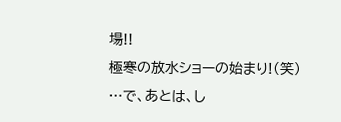場!!
極寒の放水ショーの始まり!(笑)
…で、あとは、し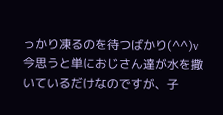っかり凍るのを待つばかり(^^)v
今思うと単におじさん達が水を撒いているだけなのですが、子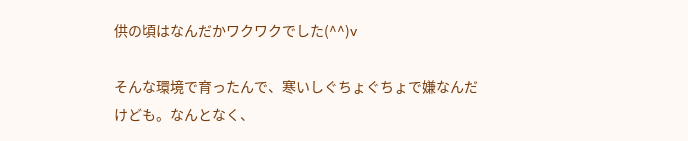供の頃はなんだかワクワクでした(^^)v

そんな環境で育ったんで、寒いしぐちょぐちょで嫌なんだけども。なんとなく、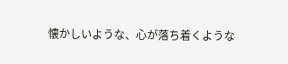懐かしいような、心が落ち着くような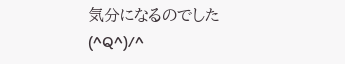気分になるのでした(^Q^)/^